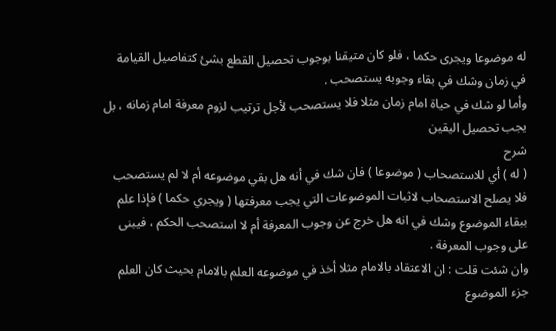له موضوعا ويجرى حكما ، فلو كان متيقنا بوجوب تحصيل القطع بشئ كتفاصيل القيامة في زمان وشك في بقاء وجوبه يستصحب .
وأما لو شك في حياة امام زمان مثلا فلا يستصحب لأجل ترتيب لزوم معرفة امام زمانه ، بل يجب تحصيل اليقين
شرح
( له ) أي للاستصحاب ( موضوعا ) فان شك في أنه هل بقي موضوعه أم لا لم يستصحب فلا يصلح الاستصحاب لاثبات الموضوعات التي يجب معرفتها ( ويجري حكما ) فإذا علم ببقاء الموضوع وشك في انه هل خرج عن وجوب المعرفة أم لا استصحب الحكم ، فيبنى على وجوب المعرفة .
وان شئت قلت : ان الاعتقاد بالامام مثلا أخذ في موضوعه العلم بالامام بحيث كان العلم جزء الموضوع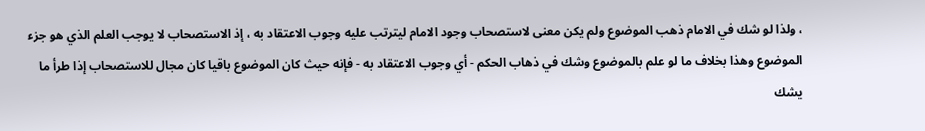، ولذا لو شك في الامام ذهب الموضوع ولم يكن معنى لاستصحاب وجود الامام ليترتب عليه وجوب الاعتقاد به ، إذ الاستصحاب لا يوجب العلم الذي هو جزء الموضوع وهذا بخلاف ما لو علم بالموضوع وشك في ذهاب الحكم - أي وجوب الاعتقاد به - فإنه حيث كان الموضوع باقيا كان مجال للاستصحاب إذا طرأ ما يشك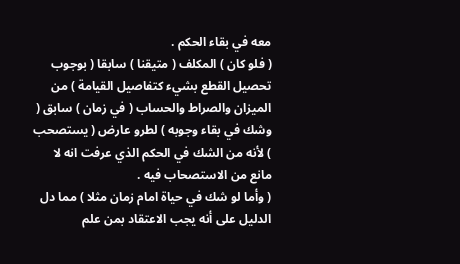معه في بقاء الحكم .
( فلو كان ) المكلف ( متيقنا ) سابقا ( بوجوب تحصيل القطع بشيء كتفاصيل القيامة ) من الميزان والصراط والحساب ( في زمان ) سابق ( وشك في بقاء وجوبه ) لطرو عارض ( يستصحب ) لأنه من الشك في الحكم الذي عرفت انه لا مانع من الاستصحاب فيه .
( وأما لو شك في حياة امام زمان مثلا ) مما دل الدليل على أنه يجب الاعتقاد بمن علم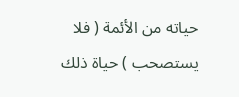حياته من الأئمة ( فلا يستصحب ) حياة ذلك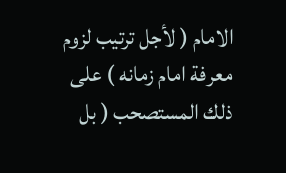الامام ( لأجل ترتيب لزوم معرفة امام زمانه ) على ذلك المستصحب ( بل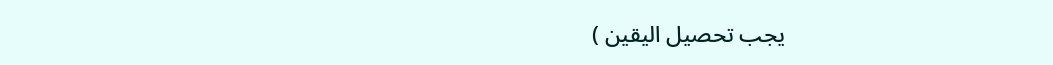يجب تحصيل اليقين )